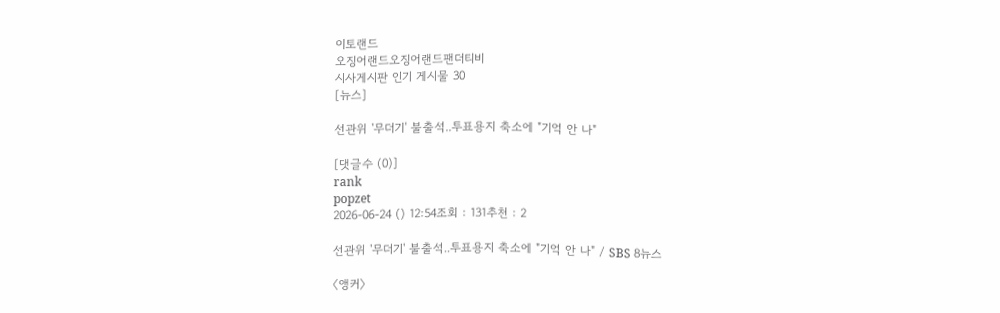이토랜드
오징어랜드오징어랜드팬더티비
시사게시판 인기 게시물 30
[뉴스]

선관위 '무더기' 불출석..투표용지 축소에 "기억 안 나"

[댓글수 (0)]
rank
popzet
2026-06-24 () 12:54조회 : 131추천 : 2

선관위 '무더기' 불출석..투표용지 축소에 "기억 안 나" / SBS 8뉴스

〈앵커〉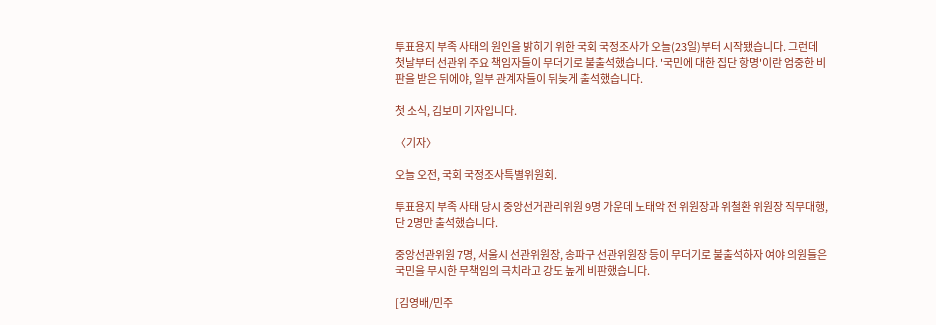투표용지 부족 사태의 원인을 밝히기 위한 국회 국정조사가 오늘(23일)부터 시작됐습니다. 그런데 첫날부터 선관위 주요 책임자들이 무더기로 불출석했습니다. '국민에 대한 집단 항명'이란 엄중한 비판을 받은 뒤에야, 일부 관계자들이 뒤늦게 출석했습니다.

첫 소식, 김보미 기자입니다.

〈기자〉

오늘 오전, 국회 국정조사특별위원회.

투표용지 부족 사태 당시 중앙선거관리위원 9명 가운데 노태악 전 위원장과 위철환 위원장 직무대행, 단 2명만 출석했습니다.

중앙선관위원 7명, 서울시 선관위원장, 송파구 선관위원장 등이 무더기로 불출석하자 여야 의원들은 국민을 무시한 무책임의 극치라고 강도 높게 비판했습니다.

[김영배/민주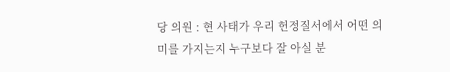당 의원 : 현 사태가 우리 헌정질서에서 어떤 의미를 가지는지 누구보다 잘 아실 분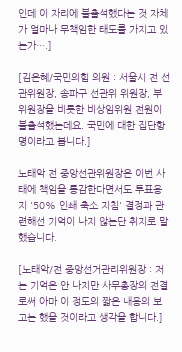인데 이 자리에 불출석했다는 것 자체가 얼마나 무책임한 태도를 가지고 있는가….]

[김은혜/국민의힘 의원 : 서울시 전 선관위원장, 송파구 선관위 위원장, 부위원장을 비롯한 비상임위원 전원이 불출석했는데요. 국민에 대한 집단항명이라고 봅니다.]

노태악 전 중앙선관위원장은 이번 사태에 책임을 통감한다면서도 투표용지 '50% 인쇄 축소 지침' 결정과 관련해선 기억이 나지 않는단 취지로 말했습니다.

[노태악/전 중앙선거관리위원장 : 저는 기억은 안 나지만 사무총장의 전결로써 아마 이 정도의 짧은 내용의 보고는 했을 것이라고 생각을 합니다.]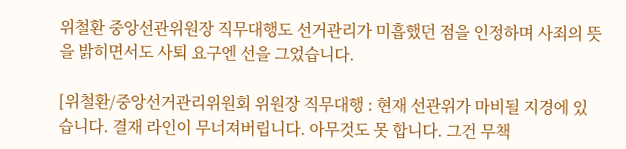위철환 중앙선관위원장 직무대행도 선거관리가 미흡했던 점을 인정하며 사죄의 뜻을 밝히면서도 사퇴 요구엔 선을 그었습니다.

[위철환/중앙선거관리위원회 위원장 직무대행 : 현재 선관위가 마비될 지경에 있습니다. 결재 라인이 무너져버립니다. 아무것도 못 합니다. 그건 무책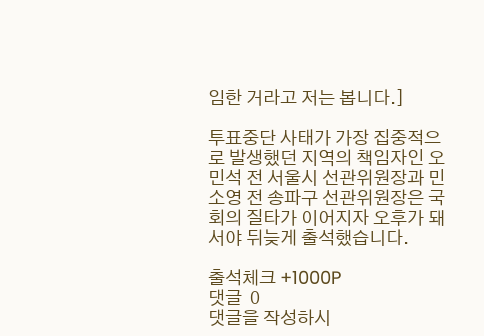임한 거라고 저는 봅니다.]

투표중단 사태가 가장 집중적으로 발생했던 지역의 책임자인 오민석 전 서울시 선관위원장과 민소영 전 송파구 선관위원장은 국회의 질타가 이어지자 오후가 돼서야 뒤늦게 출석했습니다.

출석체크 +1000P
댓글  0
댓글을 작성하시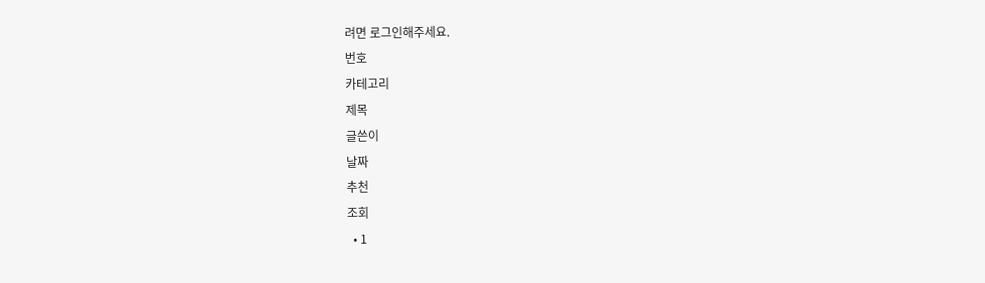려면 로그인해주세요.
번호
카테고리
제목
글쓴이
날짜
추천
조회
  • 1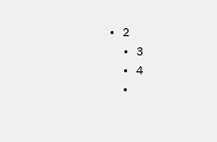• 2
  • 3
  • 4
  •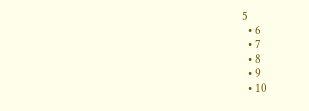5
  • 6
  • 7
  • 8
  • 9
  • 10